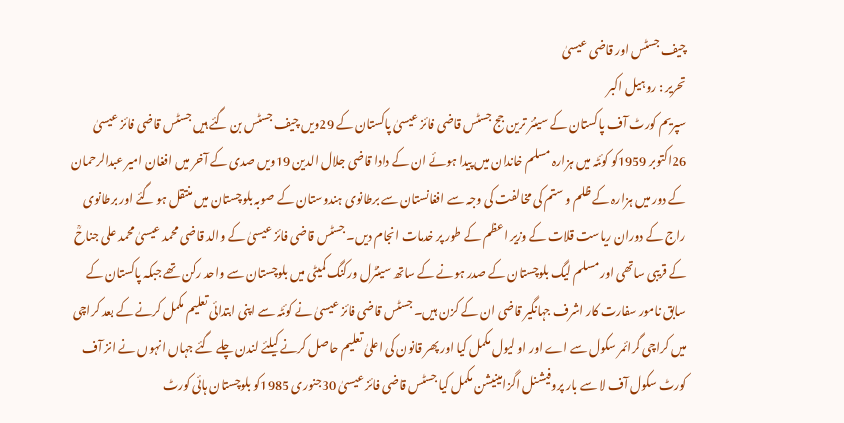چیف جسٹس اور قاضی عیسیٰ
تحریر : روہیل اکبر
سپریم کورٹ آف پاکستان کے سینئر ترین جج جسٹس قاضی فائز عیسیٰ پاکستان کے 29ویں چیف جسٹس بن گئے ہیں جسٹس قاضی فائز عیسیٰ 26اکتوبر 1959کو کوئٹہ میں ہزارہ مسلم خاندان میں پیدا ہوئے ان کے دادا قاضی جلال الدین 19ویں صدی کے آخر میں افغان امیر عبدالرحمان کے دور میں ہزارہ کے ظلم و ستم کی مخالفت کی وجہ سے افغانستان سے برطانوی ہندوستان کے صوبہ بلوچستان میں منتقل ہو گئے اور برطانوی راج کے دوران ریاست قلات کے وزیر اعظم کے طور پر خدمات انجام دیں۔ جسٹس قاضی فائز عیسیٰ کے والد قاضی محمد عیسیٰ محمد علی جناحؒ کے قریبی ساتھی اور مسلم لیگ بلوچستان کے صدر ہونے کے ساتھ سینٹرل ورکنگ کمیٹی میں بلوچستان سے واحد رکن تھے جبکہ پاکستان کے سابق نامور سفارت کار اشرف جہانگیر قاضی ان کے کزن ہیں۔ جسٹس قاضی فائز عیسیٰ نے کوئٹہ سے اپنی ابتدائی تعلیم مکمل کرنے کے بعد کراچی میں کراچی گرائمر سکول سے اے اور او لیول مکمل کیا اور پھر قانون کی اعلیٰ تعلیم حاصل کرنے کیلئے لندن چلے گئے جہاں انہوں نے انز آف کورٹ سکول آف لا سے بار پروفیشنل اگزامینیشن مکمل کیا جسٹس قاضی فائز عیسیٰ 30جنوری 1985کو بلوچستان ہائی کورٹ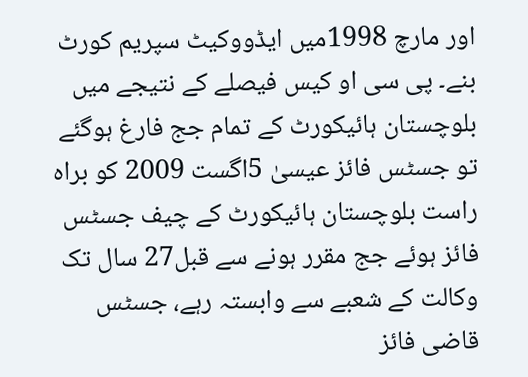اور مارچ 1998میں ایڈووکیٹ سپریم کورٹ بنے۔ پی سی او کیس فیصلے کے نتیجے میں بلوچستان ہائیکورٹ کے تمام جج فارغ ہوگئے تو جسٹس فائز عیسیٰ 5اگست 2009 کو براہ راست بلوچستان ہائیکورٹ کے چیف جسٹس فائز ہوئے جج مقرر ہونے سے قبل27 سال تک وکالت کے شعبے سے وابستہ رہے، جسٹس قاضی فائز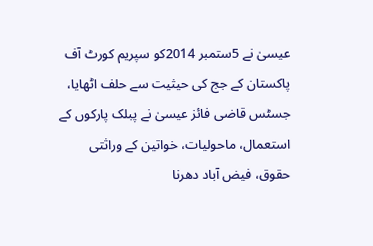عیسیٰ نے 5ستمبر 2014کو سپریم کورٹ آف پاکستان کے جج کی حیثیت سے حلف اٹھایا، جسٹس قاضی فائز عیسیٰ نے پبلک پارکوں کے استعمال، ماحولیات، خواتین کے وراثتی حقوق، فیض آباد دھرنا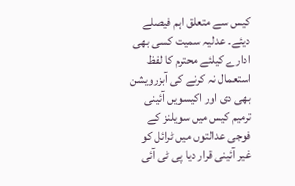کیس سے متعلق اہم فیصلے دیئے۔ عدلیہ سمیت کسی بھی ادارے کیلئے محترم کا لفظ استعمال نہ کرنے کی آبزرویشن بھی دی اور اکیسویں آئینی ترمیم کیس میں سویلنز کے فوجی عدالتوں میں ٹرائل کو غیر آئینی قرار دیا پی ٹی آئی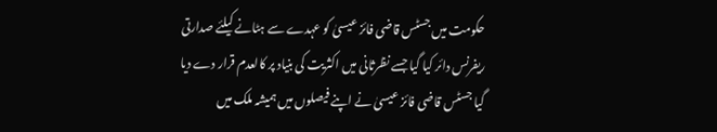حکومت میں جسٹس قاضی فائز عیسیٰ کو عہدے سے ہٹانے کیلئے صدارتی ریفرنس دائر کیا گیا جسے نظرثانی میں اکثریت کی بنیاد پر کالعدم قرار دے دیا گیا جسٹس قاضی فائز عیسیٰ نے اپنے فیصلوں میں ہمیشہ ملک میں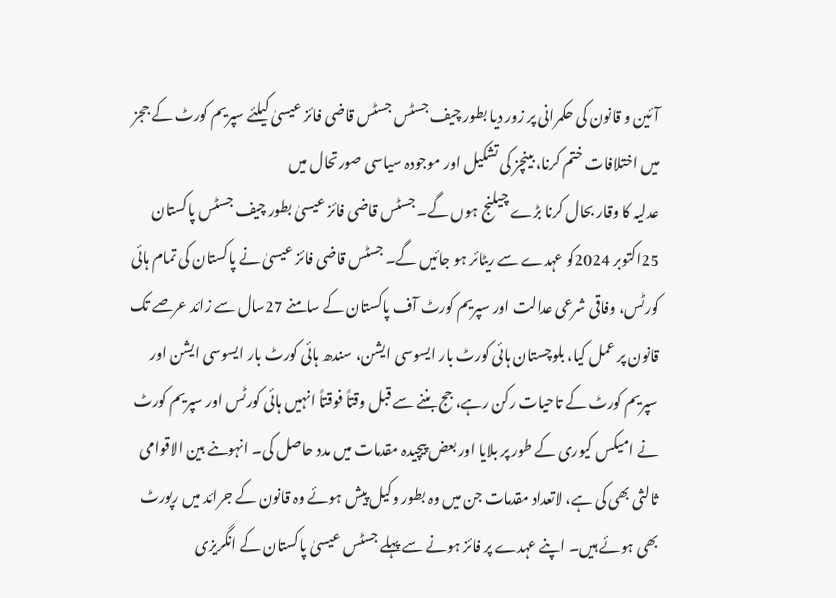آئین و قانون کی حکمرانی پر زور دیا بطور چیف جسٹس جسٹس قاضی فائز عیسیٰ کیلئے سپریم کورٹ کے ججز میں اختلافات ختم کرنا، بینچز کی تشکیل اور موجودہ سیاسی صورتحال میں
عدلیہ کا وقار بحال کرنا بڑے چیلنج ہوں گے۔ جسٹس قاضی فائز عیسیٰ بطور چیف جسٹس پاکستان 25اکتوبر 2024کو عہدے سے ریٹائر ہو جائیں گے۔ جسٹس قاضی فائز عیسیٰ نے پاکستان کی تمام ہائی کورٹس، وفاقی شرعی عدالت اور سپریم کورٹ آف پاکستان کے سامنے 27سال سے زائد عرصے تک قانون پر عمل کیا، بلوچستان ہائی کورٹ بار ایسوسی ایشن، سندھ ہائی کورٹ بار ایسوسی ایشن اور سپریم کورٹ کے تاحیات رکن رہے، جج بننے سے قبل وقتاً فوقتاً انہیں ہائی کورٹس اور سپریم کورٹ نے امیکس کیوری کے طور پر بلایا اور بعض پیچیدہ مقدمات میں مدد حاصل کی۔ انہوںنے بین الاقوامی ثالثی بھی کی ہے، لاتعداد مقدمات جن میں وہ بطور وکیل پیش ہوئے وہ قانون کے جرائد میں رپورٹ بھی ہوئے ہیں۔ اپنے عہدے پر فائز ہونے سے پہلے جسٹس عیسیٰ پاکستان کے انگریزی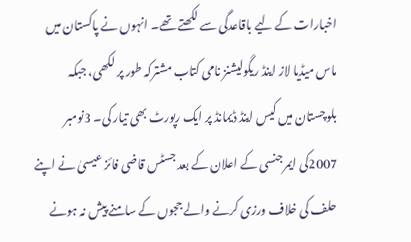اخبارات کے لیے باقاعدگی سے لکھتے تھے۔ انہوں نے پاکستان میں ماس میڈیا لاز اینڈ ریگولیشنز نامی کتاب مشترکہ طور پر لکھی، جبکہ بلوچستان میں کیس اینڈ ڈیمانڈ پر ایک رپورٹ بھی تیار کی۔ 3نومبر 2007کی ایمرجنسی کے اعلان کے بعد جسٹس قاضی فائز عیسیٰ نے اپنے حلف کی خلاف ورزی کرنے والے ججوں کے سامنے پیش نہ ہونے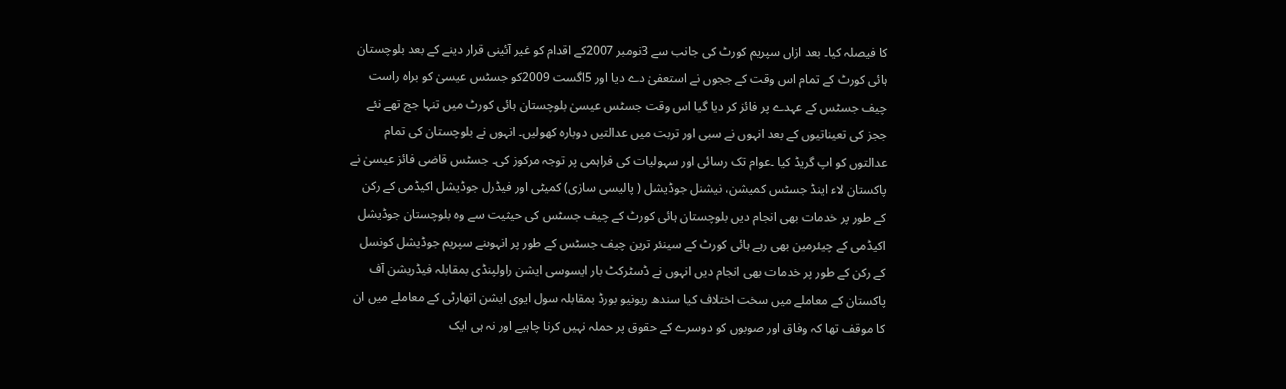کا فیصلہ کیا۔ بعد ازاں سپریم کورٹ کی جانب سے 3نومبر 2007کے اقدام کو غیر آئینی قرار دینے کے بعد بلوچستان ہائی کورٹ کے تمام اس وقت کے ججوں نے استعفیٰ دے دیا اور 5اگست 2009کو جسٹس عیسیٰ کو براہ راست چیف جسٹس کے عہدے پر فائز کر دیا گیا اس وقت جسٹس عیسیٰ بلوچستان ہائی کورٹ میں تنہا جج تھے نئے ججز کی تعیناتیوں کے بعد انہوں نے سبی اور تربت میں عدالتیں دوبارہ کھولیں۔ انہوں نے بلوچستان کی تمام عدالتوں کو اپ گریڈ کیا ۔عوام تک رسائی اور سہولیات کی فراہمی پر توجہ مرکوز کی۔ جسٹس قاضی فائز عیسیٰ نے پاکستان لاء اینڈ جسٹس کمیشن، نیشنل جوڈیشل ( پالیسی سازی) کمیٹی اور فیڈرل جوڈیشل اکیڈمی کے رکن کے طور پر خدمات بھی انجام دیں بلوچستان ہائی کورٹ کے چیف جسٹس کی حیثیت سے وہ بلوچستان جوڈیشل اکیڈمی کے چیئرمین بھی رہے ہائی کورٹ کے سینئر ترین چیف جسٹس کے طور پر انہوںنے سپریم جوڈیشل کونسل کے رکن کے طور پر خدمات بھی انجام دیں انہوں نے ڈسٹرکٹ بار ایسوسی ایشن راولپنڈی بمقابلہ فیڈریشن آف پاکستان کے معاملے میں سخت اختلاف کیا سندھ ریونیو بورڈ بمقابلہ سول ایوی ایشن اتھارٹی کے معاملے میں ان کا موقف تھا کہ وفاق اور صوبوں کو دوسرے کے حقوق پر حملہ نہیں کرنا چاہیے اور نہ ہی ایک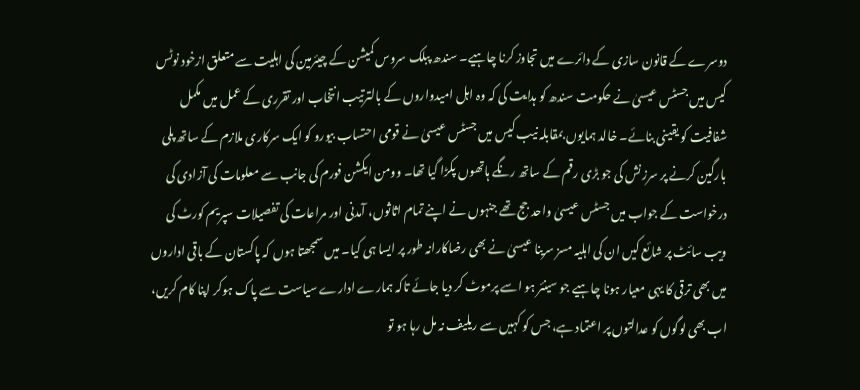دوسرے کے قانون سازی کے دائرے میں تجاوز کرنا چاہیے۔ سندھ پبلک سروس کمیشن کے چیئرمین کی اہلیت سے متعلق ازخود نوٹس کیس میں جسٹس عیسیٰ نے حکومت سندھ کو ہدایت کی کہ وہ اہل امیدواروں کے بالترتیب انتخاب اور تقرری کے عمل میں مکمل شفافیت کو یقینی بنائے۔ خالد ہمایوں بمقابلہ نیب کیس میں جسٹس عیسیٰ نے قومی احتساب بیورو کو ایک سرکاری ملازم کے ساتھ پلی بارگین کرنے پر سرزنش کی جو بڑی رقم کے ساتھ رنگے ہاتھوں پکڑا گیا تھا۔ وومن ایکشن فورم کی جانب سے معلومات کی آزادی کی درخواست کے جواب میں جسٹس عیسیٰ واحد جج تھے جنہوں نے اپنے تمام اثاثوں، آمدنی اور مراعات کی تفصیلات سپریم کورٹ کی ویب سائٹ پر شائع کیں ان کی اہلیہ مسز سرینا عیسیٰ نے بھی رضاکارانہ طور پر ایسا ہی کیا۔ میں سمجھتا ہوں کہ پاکستان کے باقی اداروں میں بھی ترقی کا یہی معیار ہونا چاہیے جو سینئر ہو اسے پرموٹ کر دیا جائے تاکہ ہمارے ادارے سیاست سے پاک ہوکر اپنا کام کریں، اب بھی لوگوں کو عدالتوں پر اعتماد ہے، جس کو کہیں سے ریلیف نہ مل رہا ہو تو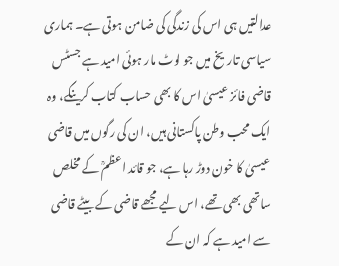عدالتیں ہی اس کی زندگی کی ضامن ہوتی ہے۔ ہماری سیاسی تاریخ میں جو لوٹ مار ہوئی امید ہے جسٹس قاضی فائز عیسیٰ اس کا بھی حساب کتاب کرینگے، وہ ایک محب وطن پاکستانی ہیں، ان کی رگوں میں قاضی عیسیٰ کا خون دوڑ رہا ہے، جو قائد اعظمؒ کے مخلص ساتھی بھی تھے، اس لیے مجھے قاضی کے بیٹے قاضی سے امید ہے کہ ان کے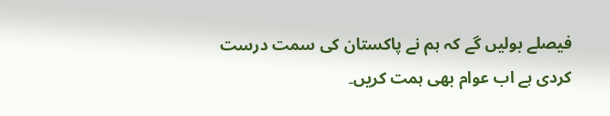فیصلے بولیں گے کہ ہم نے پاکستان کی سمت درست کردی ہے اب عوام بھی ہمت کریں۔